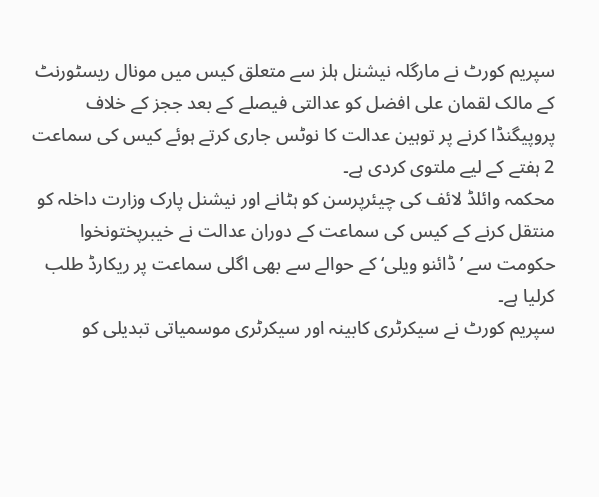سپریم کورٹ نے مارگلہ نیشنل ہلز سے متعلق کیس میں مونال ریسٹورنٹ کے مالک لقمان علی افضل کو عدالتی فیصلے کے بعد ججز کے خلاف پروپیگنڈا کرنے پر توہین عدالت کا نوٹس جاری کرتے ہوئے کیس کی سماعت 2 ہفتے کے لیے ملتوی کردی ہے۔
محکمہ وائلڈ لائف کی چیئرپرسن کو ہٹانے اور نیشنل پارک وزارت داخلہ کو منتقل کرنے کے کیس کی سماعت کے دوران عدالت نے خیبرپختونخوا حکومت سے ’ڈائنو ویلی‘ کے حوالے سے بھی اگلی سماعت پر ریکارڈ طلب کرلیا ہے۔
سپریم کورٹ نے سیکرٹری کابینہ اور سیکرٹری موسمیاتی تبدیلی کو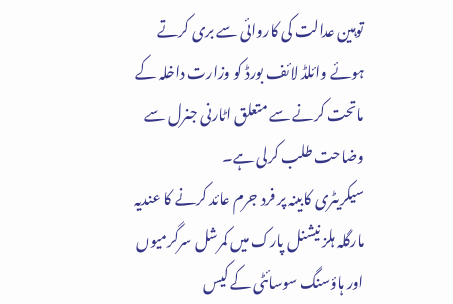توہین عدالت کی کاروائی سے بری کرتے ہوئے وائلڈ لائف بورڈ کو وزارت داخلہ کے ماتحت کرنے سے متعلق اٹارنی جنرل سے وضاحت طلب کرلی ہے۔
سیکریٹری کابینہ پر فرد جرم عائد کرنے کا عندیہ
مارگلہ ہلز نیشنل پارک میں کمرشل سرگرمیوں اور ہاؤسنگ سوسائٹی کے کیس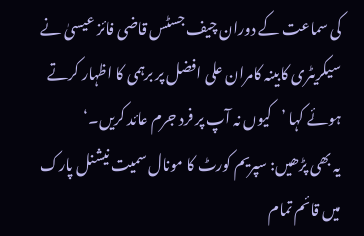کی سماعت کے دوران چیف جسٹس قاضی فائز عیسیٰ نے سیکریٹری کابینہ کامران علی افضل پر برہمی کا اظہار کرتے ہوئے کہا ’کیوں نہ آپ پر فرد جرم عائد کریں۔‘
یہ بھی پڑھیں: سپریم کورٹ کا مونال سمیت نیشنل پارک میں قائم تمام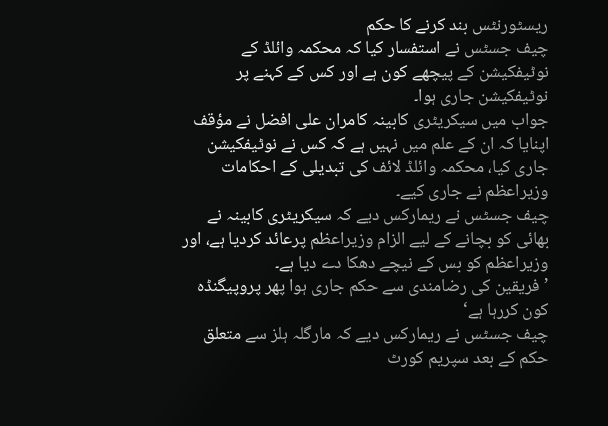ریسٹورنٹس بند کرنے کا حکم
چیف جسٹس نے استفسار کیا کہ محکمہ وائلڈ کے نوٹیفکیشن کے پیچھے کون ہے اور کس کے کہنے پر نوٹیفکیشن جاری ہوا۔
جواب میں سیکریٹری کابینہ کامران علی افضل نے مؤقف اپنایا کہ ان کے علم میں نہیں ہے کہ کس نے نوٹیفکیشن جاری کیا، محکمہ وائلڈ لائف کی تبدیلی کے احکامات وزیراعظم نے جاری کیے۔
چیف جسٹس نے ریمارکس دیے کہ سیکریٹری کابینہ نے بھائی کو بچانے کے لیے الزام وزیراعظم پرعائد کردیا ہے، اور وزیراعظم کو بس کے نیچے دھکا دے دیا ہے۔
’فریقین کی رضامندی سے حکم جاری ہوا پھر پروپیگنڈہ کون کررہا ہے‘
چیف جسٹس نے ریمارکس دیے کہ مارگلہ ہلز سے متعلق حکم کے بعد سپریم کورٹ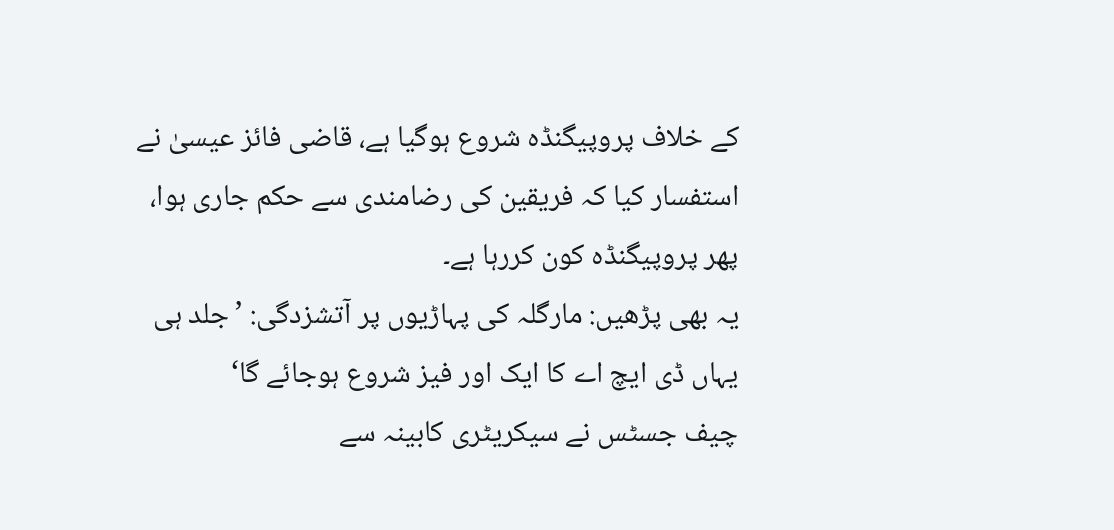کے خلاف پروپیگنڈہ شروع ہوگیا ہے، قاضی فائز عیسیٰ نے استفسار کیا کہ فریقین کی رضامندی سے حکم جاری ہوا، پھر پروپیگنڈہ کون کررہا ہے۔
یہ بھی پڑھیں: مارگلہ کی پہاڑیوں پر آتشزدگی: ’جلد ہی یہاں ڈی ایچ اے کا ایک اور فیز شروع ہوجائے گا‘
چیف جسٹس نے سیکریٹری کابینہ سے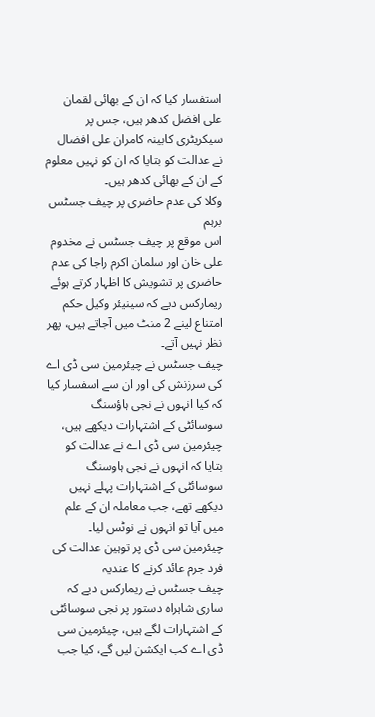استفسار کیا کہ ان کے بھائی لقمان علی افضل کدھر ہیں، جس پر سیکریٹری کابینہ کامران علی افضال نے عدالت کو بتایا کہ ان کو نہیں معلوم کے ان کے بھائی کدھر ہیں۔
وکلا کی عدم حاضری پر چیف جسٹس برہم
اس موقع پر چیف جسٹس نے مخدوم علی خان اور سلمان اکرم راجا کی عدم حاضری پر تشویش کا اظہار کرتے ہوئے ریمارکس دیے کہ سینیئر وکیل حکم امتناع لینے 2 منٹ میں آجاتے ہیں، پھر نظر نہیں آتے۔
چیف جسٹس نے چیئرمین سی ڈی اے کی سرزنش کی اور ان سے اسفسار کیا کہ کیا انہوں نے نجی ہاؤسنگ سوسائٹی کے اشتہارات دیکھے ہیں، چیئرمین سی ڈی اے نے عدالت کو بتایا کہ انہوں نے نجی ہاوسنگ سوسائٹی کے اشتہارات پہلے نہیں دیکھے تھے، جب معاملہ ان کے علم میں آیا تو انہوں نے نوٹس لیا۔
چیئرمین سی ڈی پر توہین عدالت کی فرد جرم عائد کرنے کا عندیہ
چیف جسٹس نے ریمارکس دیے کہ ساری شاہراہ دستور پر نجی سوسائٹی کے اشتہارات لگے ہیں، چیئرمین سی ڈی اے کب ایکشن لیں گے، کیا جب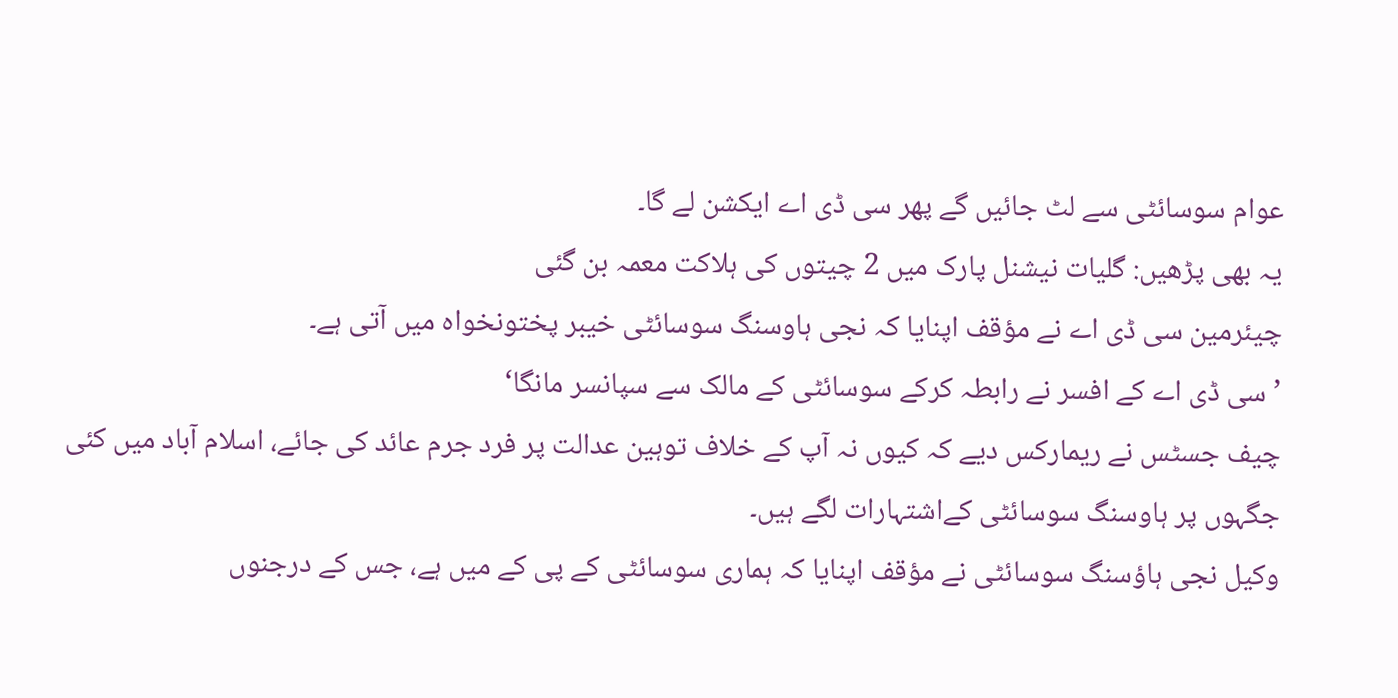عوام سوسائٹی سے لٹ جائیں گے پھر سی ڈی اے ایکشن لے گا۔
یہ بھی پڑھیں: گلیات نیشنل پارک میں 2 چیتوں کی ہلاکت معمہ بن گئی
چیئرمین سی ڈی اے نے مؤقف اپنایا کہ نجی ہاوسنگ سوسائٹی خیبر پختونخواہ میں آتی ہے۔
’سی ڈی اے کے افسر نے رابطہ کرکے سوسائٹی کے مالک سے سپانسر مانگا‘
چیف جسٹس نے ریمارکس دیے کہ کیوں نہ آپ کے خلاف توہین عدالت پر فرد جرم عائد کی جائے، اسلام آباد میں کئی جگہوں پر ہاوسنگ سوسائٹی کےاشتہارات لگے ہیں۔
وکیل نجی ہاؤسنگ سوسائٹی نے مؤقف اپنایا کہ ہماری سوسائٹی کے پی کے میں ہے، جس کے درجنوں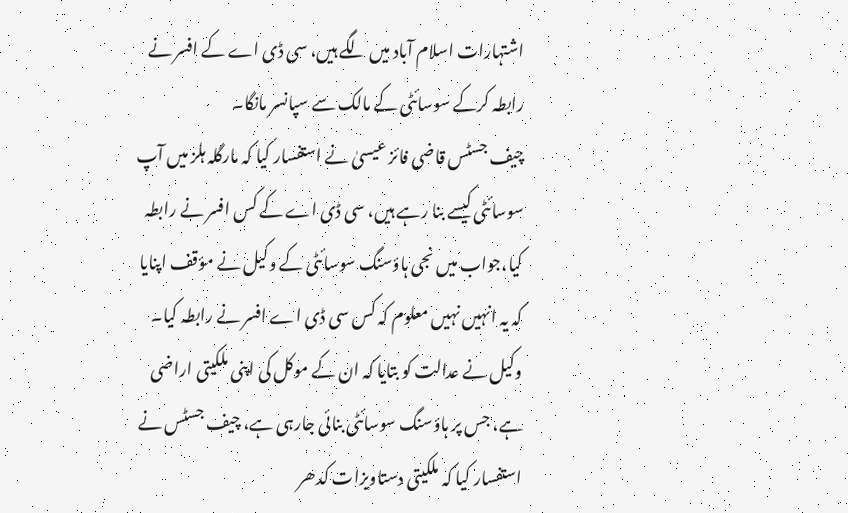اشتہارات اسلام آباد میں لگے ہیں، سی ڈی اے کے افسر نے رابطہ کرکے سوسائٹی کے مالک سے سپانسر مانگا۔
چیف جسٹس قاضی فائز عیسیٰ نے استفسار کیا کہ مارگلہ ہلز میں آپ سوسائٹی کیسے بنا رہے ہیں، سی ڈی اے کے کس افسر نے رابطہ کیا،جواب میں نجی ہاؤسنگ سوسائٹی کے وکیل نے مؤقف اپنایا کہ یہ انہیں نہیں معلوم کہ کس سی ڈی اے افسر نے رابطہ کیا۔
وکیل نے عدالت کو بتایا کہ ان کے موکل کی اپنی ملکیتی اراضی ہے، جس پر ہاؤسنگ سوسائٹی بنائی جارہی ہے، چیف جسٹس نے استفسار کیا کہ ملکیتی دستاویزات کدھر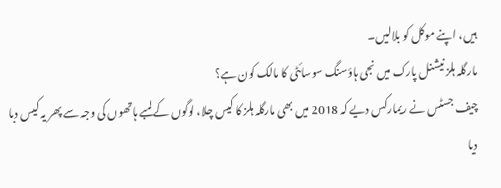ہیں، اپنے موکل کو بلالیں۔
مارگلہ ہلز نیشنل پارک میں نجی ہاؤسنگ سوسائٹی کا مالک کون ہے؟
چیف جسٹس نے ریمارکس دیے کہ 2018 میں بھی مارگلہ ہلز کا کیس چلا، لوگوں کے لمبے ہاتھوں کی وجہ سے پھر یہ کیس دبا دیا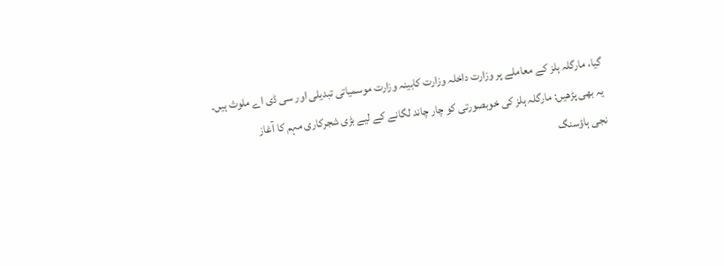گیا، مارگلہ ہلز کے معاملے پر وزارت داخلہ وزارت کابینہ وزارت موسمیاتی تبدیلی اور سی ڈی اے ملوث ہیں۔
یہ بھی پڑھیں: مارگلہ ہلز کی خوبصورتی کو چار چاند لگانے کے لیے بڑی شجرکاری مہم کا آغاز
نجی ہاؤسنگ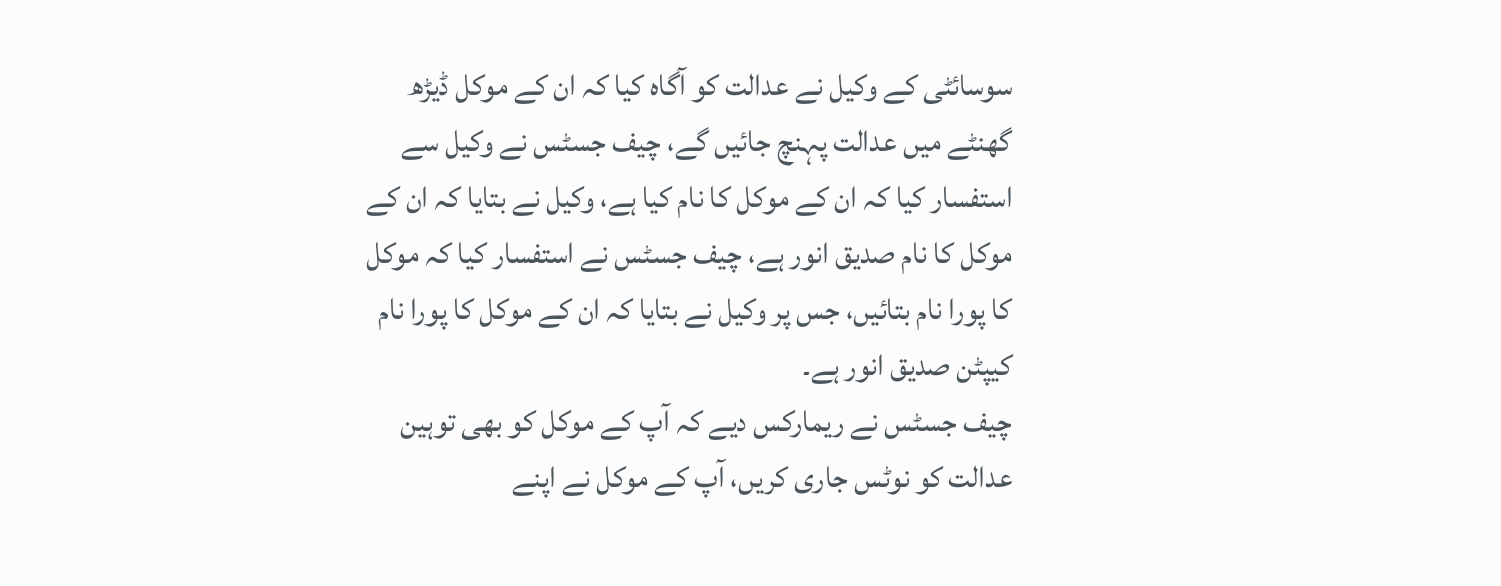سوسائٹی کے وکیل نے عدالت کو آگاہ کیا کہ ان کے موکل ڈیڑھ گھنٹے میں عدالت پہنچ جائیں گے، چیف جسٹس نے وکیل سے استفسار کیا کہ ان کے موکل کا نام کیا ہے، وکیل نے بتایا کہ ان کے موکل کا نام صدیق انور ہے، چیف جسٹس نے استفسار کیا کہ موکل کا پورا نام بتائیں، جس پر وکیل نے بتایا کہ ان کے موکل کا پورا نام کیپٹن صدیق انور ہے۔
چیف جسٹس نے ریمارکس دیے کہ آپ کے موکل کو بھی توہین عدالت کو نوٹس جاری کریں، آپ کے موکل نے اپنے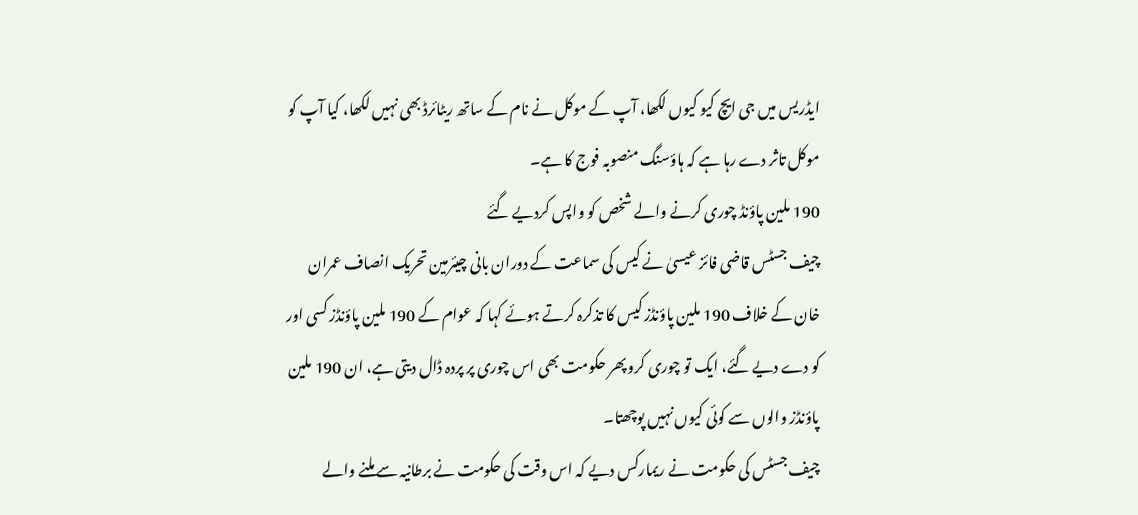ایڈریس میں جی ایچ کیو کیوں لکھا، آپ کے موکل نے نام کے ساتھ ریٹائرڈ بھی نہیں لکھا، کیا آپ کو موکل تاثر دے رہا ہے کہ ہاؤسنگ منصوبہ فوج کا ہے۔
190 ملین پاؤنڈ چوری کرنے والے شخص کو واپس کردیے گئے
چیف جسٹس قاضی فائز عیسیٰ نے کیس کی سماعت کے دوران بانی چیئرمین تحریک انصاف عمران خان کے خلاف 190 ملین پاؤنڈز کیس کا تذکرہ کرتے ہوئے کہا کہ عوام کے 190 ملین پاؤنڈز کسی اور کو دے دیے گئے، ایک تو چوری کرو پھر حکومت بھی اس چوری پر پردہ ڈال دیتی ہے، ان 190 ملین پاؤنڈز والوں سے کوئی کیوں نہیں پوچھتا۔
چیف جسٹس کی حکومت نے ریمارکس دیے کہ اس وقت کی حکومت نے برطانیہ سے ملنے والے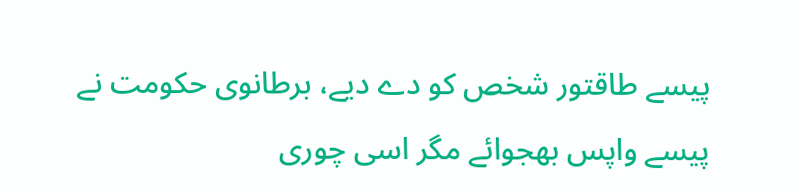پیسے طاقتور شخص کو دے دیے، برطانوی حکومت نے پیسے واپس بھجوائے مگر اسی چوری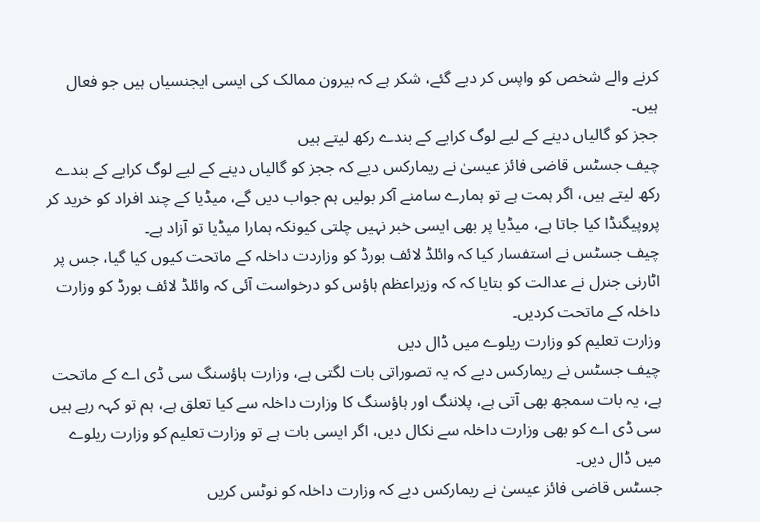کرنے والے شخص کو واپس کر دیے گئے، شکر ہے کہ بیرون ممالک کی ایسی ایجنسیاں ہیں جو فعال ہیں۔
ججز کو گالیاں دینے کے لیے لوگ کرایے کے بندے رکھ لیتے ہیں
چیف جسٹس قاضی فائز عیسیٰ نے ریمارکس دیے کہ ججز کو گالیاں دینے کے لیے لوگ کرایے کے بندے رکھ لیتے ہیں، اگر ہمت ہے تو ہمارے سامنے آکر بولیں ہم جواب دیں گے، میڈیا کے چند افراد کو خرید کر پروپیگنڈا کیا جاتا ہے، میڈیا پر بھی ایسی خبر نہیں چلتی کیونکہ ہمارا میڈیا تو آزاد ہے۔
چیف جسٹس نے استفسار کیا کہ وائلڈ لائف بورڈ کو وزاردت داخلہ کے ماتحت کیوں کیا گیا، جس پر اٹارنی جنرل نے عدالت کو بتایا کہ کہ وزیراعظم ہاؤس کو درخواست آئی کہ وائلڈ لائف بورڈ کو وزارت داخلہ کے ماتحت کردیں۔
وزارت تعلیم کو وزارت ریلوے میں ڈال دیں
چیف جسٹس نے ریمارکس دیے کہ یہ تصوراتی بات لگتی ہے، وزارت ہاؤسنگ سی ڈی اے کے ماتحت ہے، یہ بات سمجھ بھی آتی ہے، پلاننگ اور ہاؤسنگ کا وزارت داخلہ سے کیا تعلق ہے، ہم تو کہہ رہے ہیں سی ڈی اے کو بھی وزارت داخلہ سے نکال دیں، اگر ایسی بات ہے تو وزارت تعلیم کو وزارت ریلوے میں ڈال دیں۔
جسٹس قاضی فائز عیسیٰ نے ریمارکس دیے کہ وزارت داخلہ کو نوٹس کریں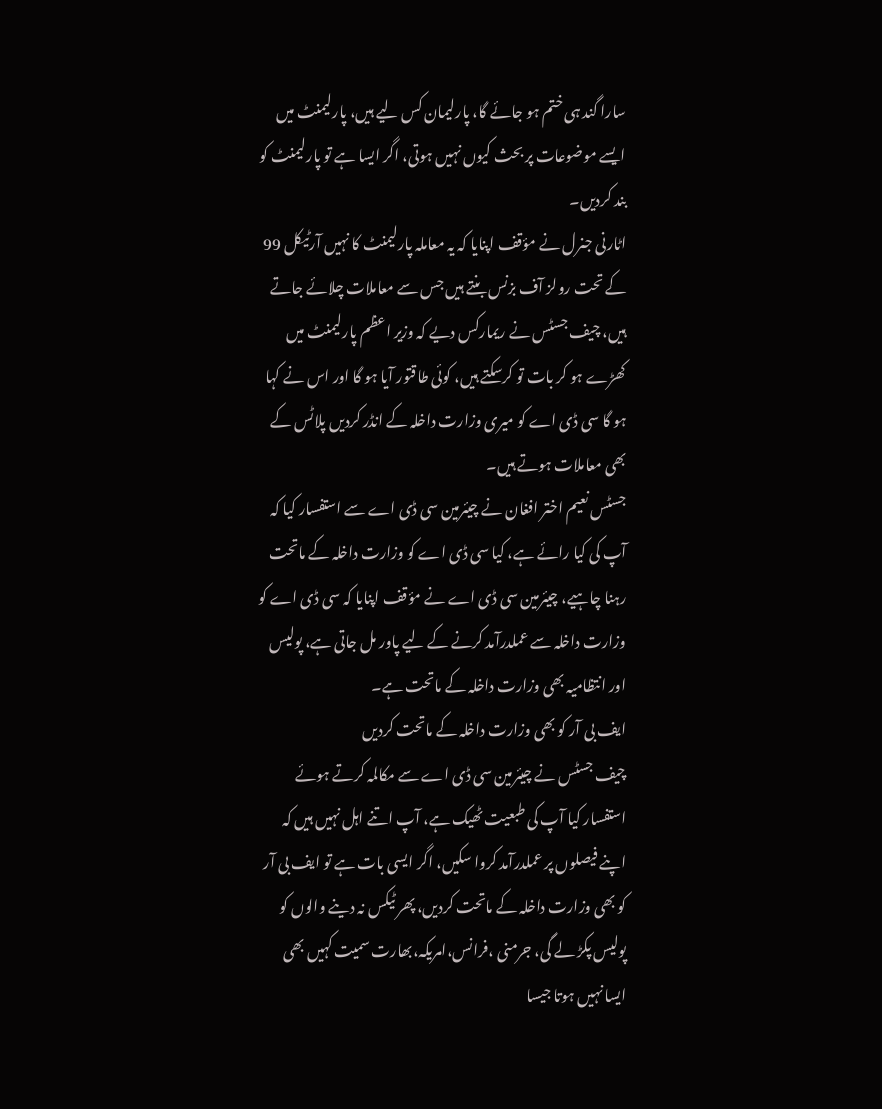سارا گند ہی ختم ہو جائے گا، پارلیمان کس لیے ہیں، پارلیمنٹ میں ایسے موضوعات پر بحث کیوں نہیں ہوتی، اگر ایسا ہے تو پارلیمنٹ کو بند کردیں۔
اٹارنی جنرل نے مؤقف اپنایا کہ یہ معاملہ پارلیمنٹ کا نہیں آرٹیکل 99 کے تحت رولز آف بزنس بنتے ہیں جس سے معاملات چلائے جاتے ہیں، چیف جسٹس نے ریمارکس دیے کہ وزیر اعظم پارلیمنٹ میں کھڑے ہو کر بات تو کرسکتے ہیں، کوئی طاقتور آیا ہو گا اور اس نے کہا ہو گا سی ڈی اے کو میری وزارت داخلہ کے انڈر کردیں پلاٹس کے بھی معاملات ہوتے ہیں۔
جسٹس نعیم اختر افغان نے چیئرمین سی ڈی اے سے استفسار کیا کہ آپ کی کیا رائے ہے، کیا سی ڈی اے کو وزارت داخلہ کے ماتحت رہنا چاہیے، چیئرمین سی ڈی اے نے مؤقف اپنایا کہ سی ڈی اے کو وزارت داخلہ سے عملدرآمد کرنے کے لیے پاور مل جاتی ہے، پولیس اور انتظامیہ بھی وزارت داخلہ کے ماتحت ہے۔
ایف بی آر کو بھی وزارت داخلہ کے ماتحت کردیں
چیف جسٹس نے چیئرمین سی ڈی اے سے مکالمہ کرتے ہوئے استفسار کیا آپ کی طبعیت ٹھیک ہے، آپ اتنے اہل نہیں ہیں کہ اپنے فیصلوں پر عملدرآمد کروا سکیں، اگر ایسی بات ہے تو ایف بی آر کو بھی وزارت داخلہ کے ماتحت کردیں، پھر ٹیکس نہ دینے والوں کو پولیس پکڑ لے گی، جرمنی ،فرانس،امریکہ،بھارت سمیت کہیں بھی ایسا نہیں ہوتا جیسا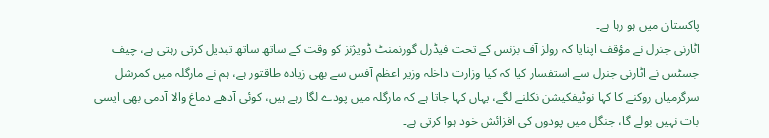پاکستان میں ہو رہا ہے۔
اٹارنی جنرل نے مؤقف اپنایا کہ رولز آف بزنس کے تحت فیڈرل گورنمنٹ ڈویژنز کو وقت کے ساتھ ساتھ تبدیل کرتی رہتی ہے، چیف جسٹس نے اٹارنی جنرل سے استفسار کیا کہ کیا وزارت داخلہ وزیر اعظم آفس سے بھی زیادہ طاقتور ہے، ہم نے مارگلہ میں کمرشل سرگرمیاں روکنے کا کہا نوٹیفکیشن نکلنے لگے، یہاں کہا جاتا ہے کہ مارگلہ میں پودے لگا رہے ہیں، کوئی آدھے دماغ والا آدمی بھی ایسی بات نہیں بولے گا، جنگل میں پودوں کی افزائش خود ہوا کرتی ہے۔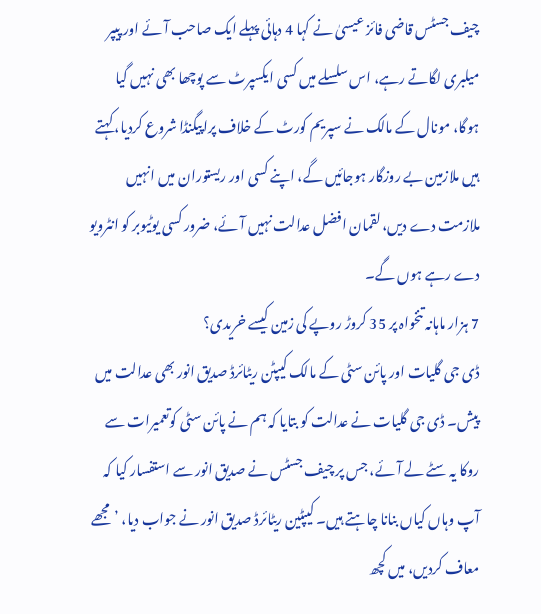چیف جسٹس قاضی فائز عیسیٰ نے کہا 4 دہائی پہلے ایک صاحب آئے اور پیپر میلبری لگاتے رہے، اس سلسلے میں کسی ایکسپرٹ سے پوچھا بھی نہیں گیا ہوگا، مونال کے مالک نے سپریم کورٹ کے خلاف پراپیگنڈا شروع کردیا، کہتے ہیں ملازمین بے روزگار ہوجائیں گے، اپنے کسی اور ریستوران میں انہیں ملازمت دے دیں، لقمان افضل عدالت نہیں آئے، ضرور کسی یوٹیوبر کو انٹرویو دے رہے ہوں گے۔
7 ہزار ماہانہ تنخواہ پر 35 کروڑ روپے کی زمین کیسے خریدی؟
ڈی جی گلیات اور پائن سٹی کے مالک کیپٹن ریٹائرڈ صدیق انور بھی عدالت میں پیش۔ ڈی جی گلیات نے عدالت کو بتایا کہ ہم نے پائن سٹی کوتعمیرات سے روکا یہ سٹے لے آئے، جس پر چیف جسٹس نے صدیق انور سے استفسار کیا کہ آپ وہاں کیاں بنانا چاہتے ہیں۔ کیپٹین ریٹائرڈ صدیق انور نے جواب دیا، ’مجھے معاف کردیں، میں کچھ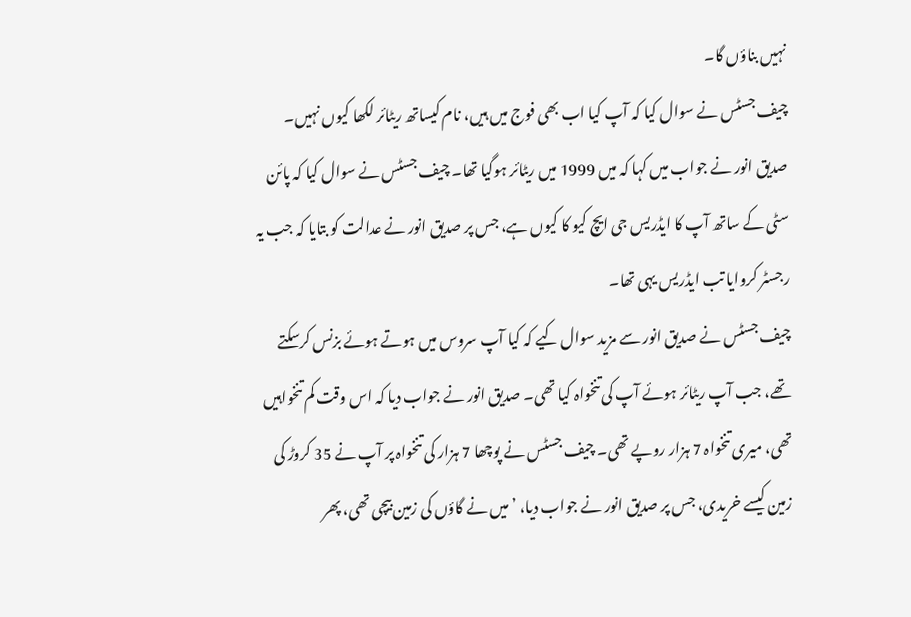نہیں بناؤں گا۔
چیف جسٹس نے سوال کیا کہ آپ کیا اب بھی فوج میں ہیں، نام کیساتھ ریٹائر لکھا کیوں نہیں۔ صدیق انور نے جواب میں کہا کہ میں 1999 میں ریٹائر ہوگیا تھا۔ چیف جسٹس نے سوال کیا کہ پائن سٹی کے ساتھ آپ کا ایڈریس جی ایچ کیو کا کیوں ہے، جس پر صدیق انور نے عدالت کو بتایا کہ جب یہ رجسٹر کروایا تب ایڈریس یہی تھا۔
چیف جسٹس نے صدیق انور سے مزید سوال کیے کہ کیا آپ سروس میں ہوتے ہوئے بزنس کرسکتے تھے، جب آپ ریٹائر ہوئے آپ کی تنخواہ کیا تھی۔ صدیق انور نے جواب دیا کہ اس وقت کم تنخواہیں تھی، میری تنخواہ 7 ہزار روپے تھی۔ چیف جسٹس نے پوچھا 7 ہزار کی تنخواہ پر آپ نے 35 کروڑ کی زمین کیسے خریدی، جس پر صدیق انور نے جواب دیا، ’میں نے گاؤں کی زمین بیچی تھی، پھر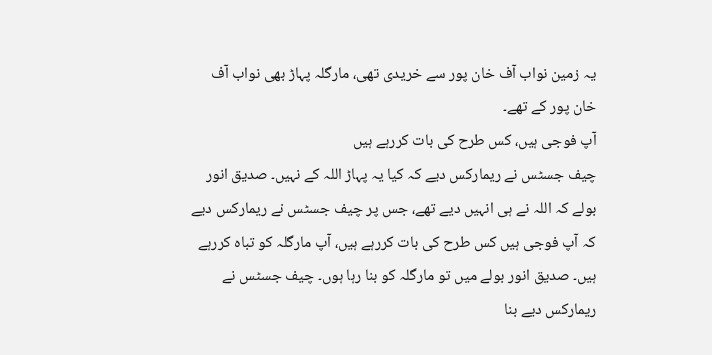یہ زمین نواب آف خان پور سے خریدی تھی، مارگلہ پہاڑ بھی نواب آف خان پور کے تھے۔
آپ فوجی ہیں، کس طرح کی بات کررہے ہیں
چیف جسٹس نے ریمارکس دیے کہ کیا یہ پہاڑ اللہ کے نہیں۔ صدیق انور بولے کہ اللہ نے ہی انہیں دیے تھے، جس پر چیف جسٹس نے ریمارکس دیے کہ آپ فوجی ہیں کس طرح کی بات کررہے ہیں، آپ مارگلہ کو تباہ کررہے ہیں۔ صدیق انور بولے میں تو مارگلہ کو بنا رہا ہوں۔ چیف جسٹس نے ریمارکس دیے بنا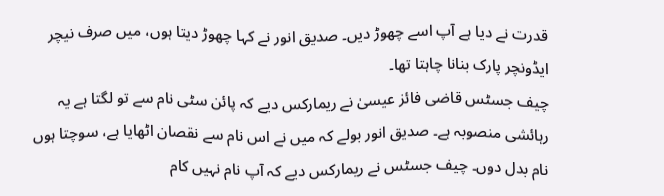قدرت نے دیا ہے آپ اسے چھوڑ دیں۔ صدیق انور نے کہا چھوڑ دیتا ہوں، میں صرف نیچر ایڈونچر پارک بنانا چاہتا تھا۔
چیف جسٹس قاضی فائز عیسیٰ نے ریمارکس دیے کہ پائن سٹی نام سے تو لگتا ہے یہ رہائشی منصوبہ ہے۔ صدیق انور بولے کہ میں نے اس نام سے نقصان اٹھایا ہے، سوچتا ہوں نام بدل دوں۔ چیف جسٹس نے ریمارکس دیے کہ آپ نام نہیں کام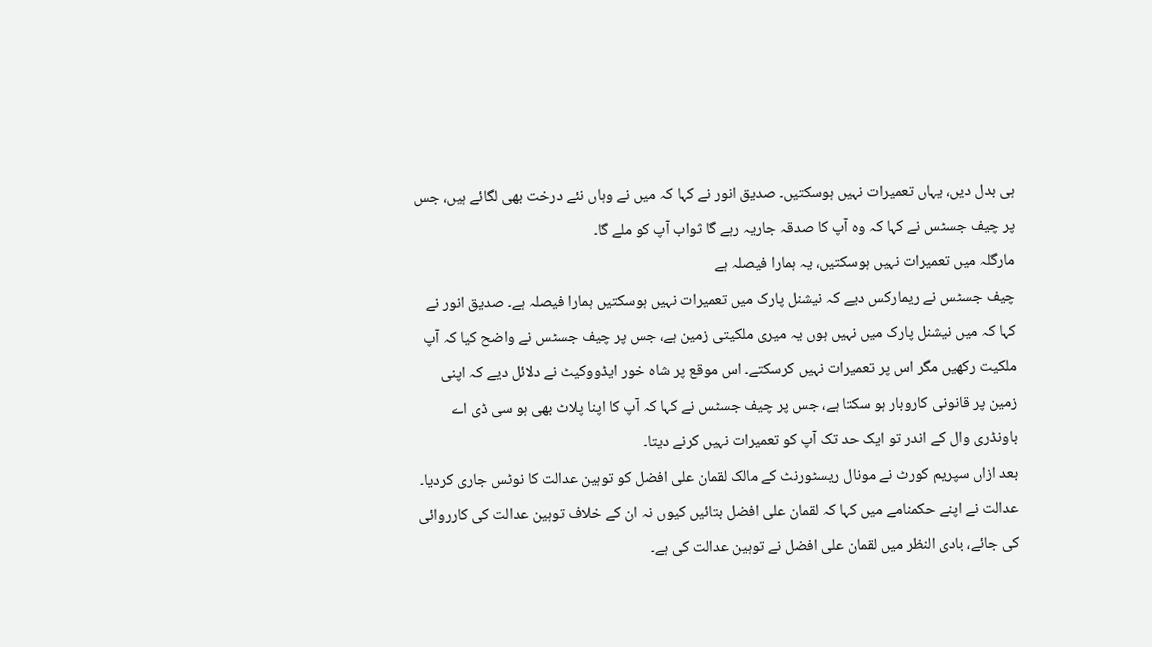ہی بدل دیں، یہاں تعمیرات نہیں ہوسکتیں۔ صدیق انور نے کہا کہ میں نے وہاں نئے درخت بھی لگائے ہیں، جس پر چیف جسٹس نے کہا کہ وہ آپ کا صدقہ جاریہ رہے گا ثواب آپ کو ملے گا۔
مارگلہ میں تعمیرات نہیں ہوسکتیں، یہ ہمارا فیصلہ ہے
چیف جسٹس نے ریمارکس دیے کہ نیشنل پارک میں تعمیرات نہیں ہوسکتیں ہمارا فیصلہ ہے۔ صدیق انور نے کہا کہ میں نیشنل پارک میں نہیں ہوں یہ میری ملکیتی زمین ہے، جس پر چیف جسٹس نے واضح کیا کہ آپ ملکیت رکھیں مگر اس پر تعمیرات نہیں کرسکتے۔ اس موقع پر شاہ خور ایڈووکیٹ نے دلائل دیے کہ اپنی زمین پر قانونی کاروبار ہو سکتا ہے، جس پر چیف جسٹس نے کہا کہ آپ کا اپنا پلاٹ بھی ہو سی ڈی اے باونڈری وال کے اندر تو ایک حد تک آپ کو تعمیرات نہیں کرنے دیتا۔
بعد ازاں سپریم کورٹ نے مونال ریسٹورنٹ کے مالک لقمان علی افضل کو توہین عدالت کا نوٹس جاری کردیا۔ عدالت نے اپنے حکمنامے میں کہا کہ لقمان علی افضل بتائیں کیوں نہ ان کے خلاف توہین عدالت کی کارروائی کی جائے، بادی النظر میں لقمان علی افضل نے توہین عدالت کی ہے۔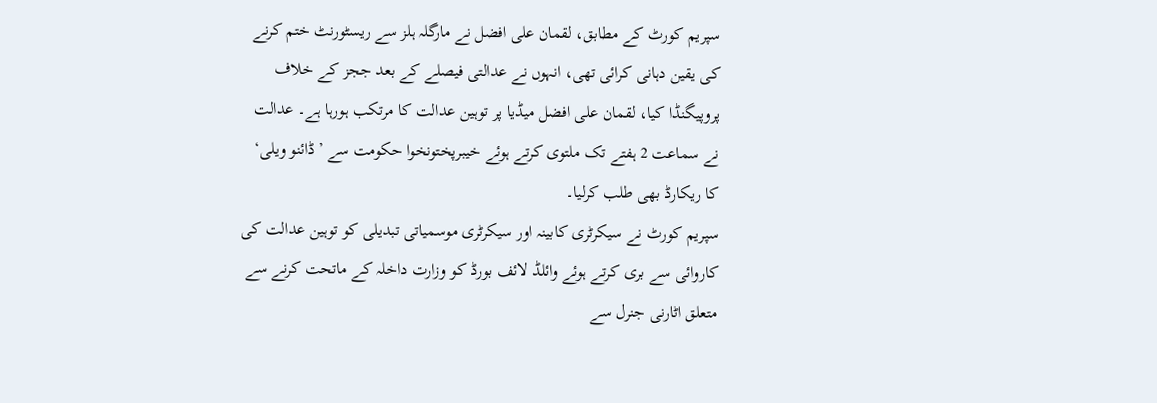سپریم کورٹ کے مطابق، لقمان علی افضل نے مارگلہ ہلز سے ریسٹورنٹ ختم کرنے کی یقین دہانی کرائی تھی، انہوں نے عدالتی فیصلے کے بعد ججز کے خلاف پروپیگنڈا کیا، لقمان علی افضل میڈیا پر توہین عدالت کا مرتکب ہورہا ہے۔ عدالت نے سماعت 2 ہفتے تک ملتوی کرتے ہوئے خیبرپختونخوا حکومت سے ’ڈائنو ویلی‘ کا ریکارڈ بھی طلب کرلیا۔
سپریم کورٹ نے سیکرٹری کابینہ اور سیکرٹری موسمیاتی تبدیلی کو توہین عدالت کی کاروائی سے بری کرتے ہوئے وائلڈ لائف بورڈ کو وزارت داخلہ کے ماتحت کرنے سے متعلق اٹارنی جنرل سے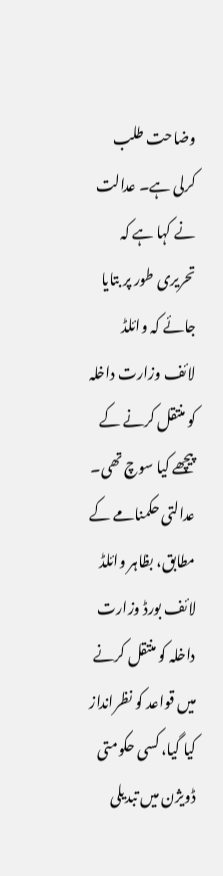وضاحت طلب کرلی ہے۔ عدالت نے کہا ہے کہ تحریری طور پر بتایا جائے کہ وائلڈ لائف وزارت داخلہ کو منتقل کرنے کے پیچھے کیا سوچ تھی۔
عدالتی حکمنامے کے مطابق، بظاہر وائلڈ لائف بورڈ وزارت داخلہ کو منتقل کرنے میں قواعد کو نظرانداز کیا گیا، کسی حکومتی ڈویژن میں تبدیلی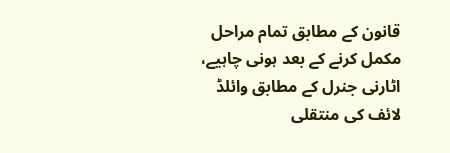قانون کے مطابق تمام مراحل مکمل کرنے کے بعد ہونی چاہیے، اٹارنی جنرل کے مطابق وائلڈ لائف کی منتقلی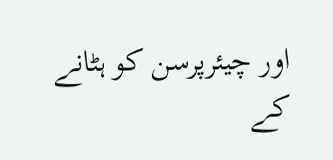اور چیئرپرسن کو ہٹانے کے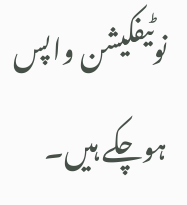نوٹیفکیشن واپس ہوچکے ہیں۔